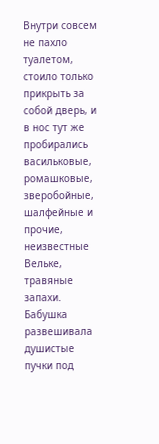Внутри совсем не пахло туалетом, стоило только прикрыть за собой дверь, и в нос тут же пробирались васильковые, ромашковые, зверобойные, шалфейные и прочие, неизвестные Вельке, травяные запахи. Бабушка развешивала душистые пучки под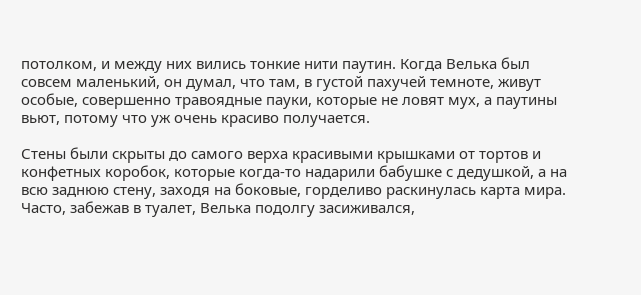потолком, и между них вились тонкие нити паутин. Когда Велька был совсем маленький, он думал, что там, в густой пахучей темноте, живут особые, совершенно травоядные пауки, которые не ловят мух, а паутины вьют, потому что уж очень красиво получается.

Стены были скрыты до самого верха красивыми крышками от тортов и конфетных коробок, которые когда-то надарили бабушке с дедушкой, а на всю заднюю стену, заходя на боковые, горделиво раскинулась карта мира. Часто, забежав в туалет, Велька подолгу засиживался,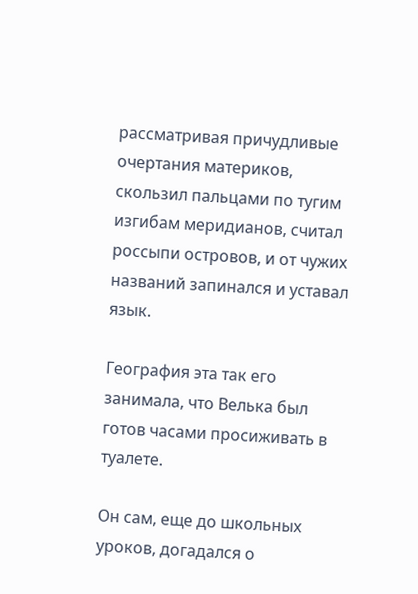рассматривая причудливые очертания материков, скользил пальцами по тугим изгибам меридианов, считал россыпи островов, и от чужих названий запинался и уставал язык.

География эта так его занимала, что Велька был готов часами просиживать в туалете.

Он сам, еще до школьных уроков, догадался о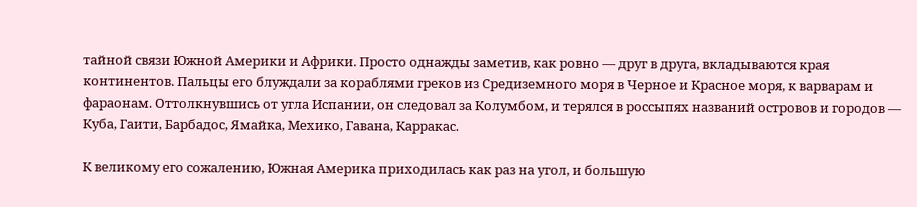тайной связи Южной Америки и Африки. Просто однажды заметив, как ровно — друг в друга, вкладываются края континентов. Пальцы его блуждали за кораблями греков из Средиземного моря в Черное и Красное моря, к варварам и фараонам. Оттолкнувшись от угла Испании, он следовал за Колумбом, и терялся в россыпях названий островов и городов — Куба, Гаити, Барбадос, Ямайка, Мехико, Гавана, Карракас.

К великому его сожалению, Южная Америка приходилась как раз на угол, и большую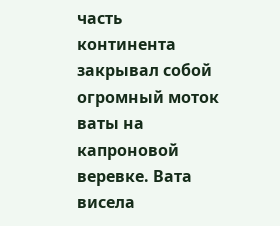часть континента закрывал собой огромный моток ваты на капроновой веревке. Вата висела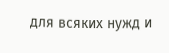для всяких нужд и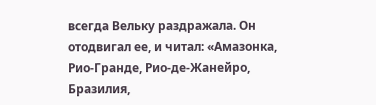всегда Вельку раздражала. Он отодвигал ее, и читал: «Амазонка, Рио-Гранде, Рио-де-Жанейро, Бразилия,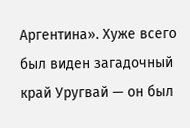Аргентина». Хуже всего был виден загадочный край Уругвай — он был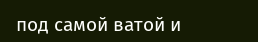под самой ватой и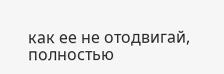как ее не отодвигай, полностью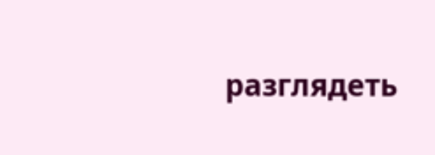разглядеть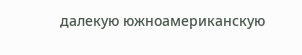далекую южноамериканскую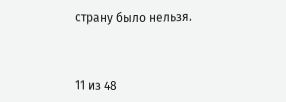страну было нельзя.



11 из 48